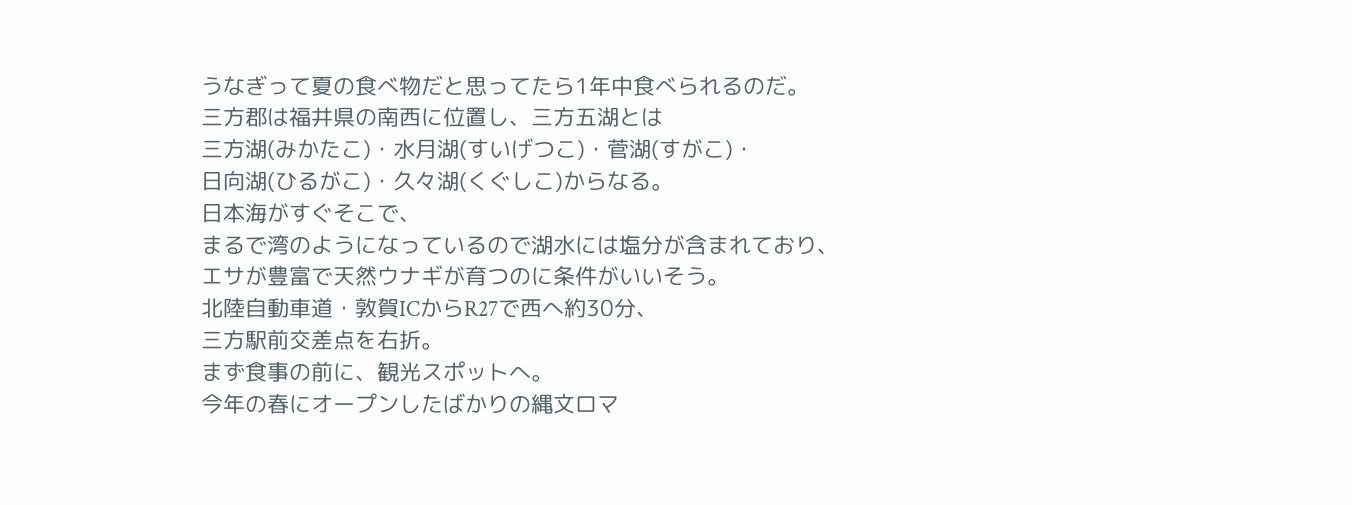うなぎって夏の食べ物だと思ってたら1年中食べられるのだ。
三方郡は福井県の南西に位置し、三方五湖とは
三方湖(みかたこ)・水月湖(すいげつこ)・菅湖(すがこ)・
日向湖(ひるがこ)・久々湖(くぐしこ)からなる。
日本海がすぐそこで、
まるで湾のようになっているので湖水には塩分が含まれており、
エサが豊富で天然ウナギが育つのに条件がいいそう。
北陸自動車道・敦賀ICからR27で西へ約30分、
三方駅前交差点を右折。
まず食事の前に、観光スポットへ。
今年の春にオープンしたばかりの縄文ロマ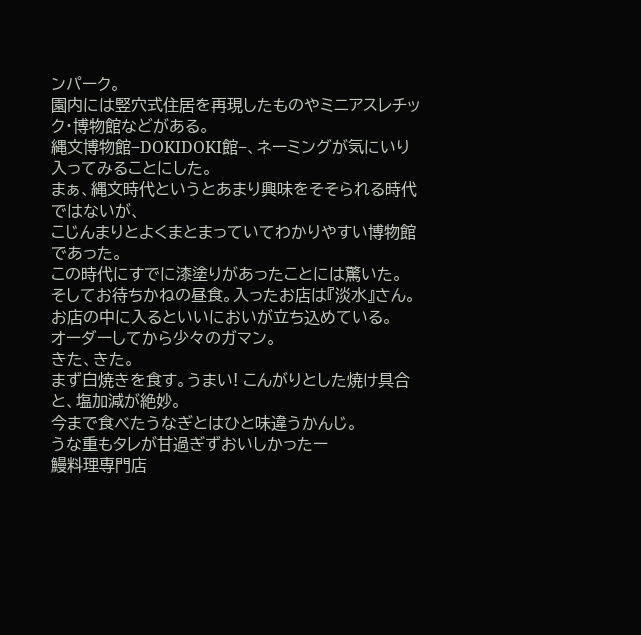ンパーク。
園内には竪穴式住居を再現したものやミニアスレチック・博物館などがある。
縄文博物館−DOKIDOKI館−、ネーミングが気にいり入ってみることにした。
まぁ、縄文時代というとあまり興味をそそられる時代ではないが、
こじんまりとよくまとまっていてわかりやすい博物館であった。
この時代にすでに漆塗りがあったことには驚いた。
そしてお待ちかねの昼食。入ったお店は『淡水』さん。
お店の中に入るといいにおいが立ち込めている。
オーダーしてから少々のガマン。
きた、きた。
まず白焼きを食す。うまい! こんがりとした焼け具合と、塩加減が絶妙。
今まで食べたうなぎとはひと味違うかんじ。
うな重もタレが甘過ぎずおいしかったー
鰻料理専門店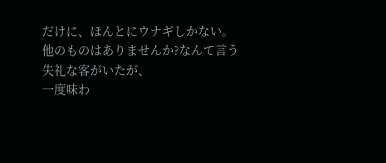だけに、ほんとにウナギしかない。
他のものはありませんか?なんて言う失礼な客がいたが、
一度味わ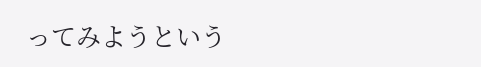ってみようという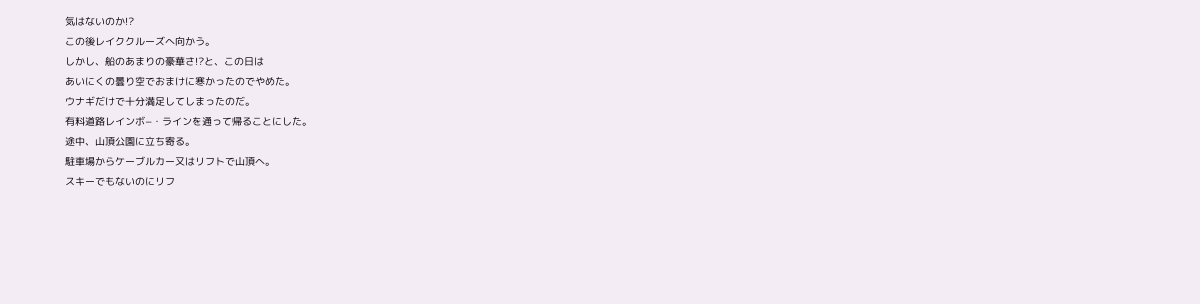気はないのか!?
この後レイククルーズへ向かう。
しかし、船のあまりの豪華さ!?と、この日は
あいにくの曇り空でおまけに寒かったのでやめた。
ウナギだけで十分満足してしまったのだ。
有料道路レインボ−・ラインを通って帰ることにした。
途中、山頂公園に立ち寄る。
駐車場からケーブルカー又はリフトで山頂へ。
スキーでもないのにリフ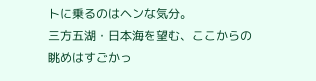トに乗るのはヘンな気分。
三方五湖・日本海を望む、ここからの眺めはすごかっ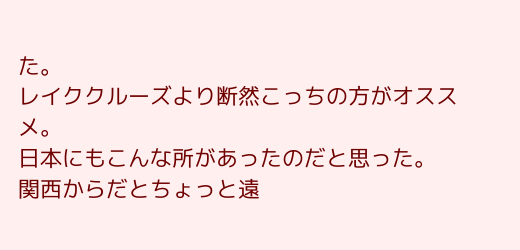た。
レイククルーズより断然こっちの方がオススメ。
日本にもこんな所があったのだと思った。
関西からだとちょっと遠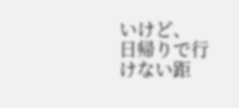いけど、
日帰りで行けない距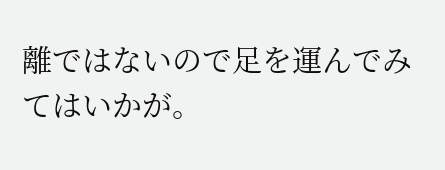離ではないので足を運んでみてはいかが。